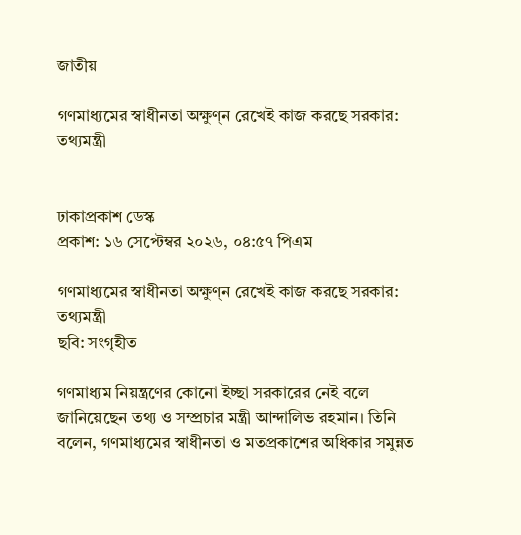জাতীয়

গণমাধ্যমের স্বাধীনতা অক্ষুণ্ন রেখেই কাজ করছে সরকার: তথ্যমন্ত্রী


ঢাকাপ্রকাশ ডেস্ক
প্রকাশ: ১৬ সেপ্টেম্বর ২০২৬, ০৪:৫৭ পিএম

গণমাধ্যমের স্বাধীনতা অক্ষুণ্ন রেখেই কাজ করছে সরকার: তথ্যমন্ত্রী
ছবি: সংগৃহীত

গণমাধ্যম নিয়ন্ত্রণের কোনো ইচ্ছা সরকারের নেই বলে জানিয়েছেন তথ্য ও সম্প্রচার মন্ত্রী আন্দালিভ রহমান। তিনি বলেন, গণমাধ্যমের স্বাধীনতা ও মতপ্রকাশের অধিকার সমুন্নত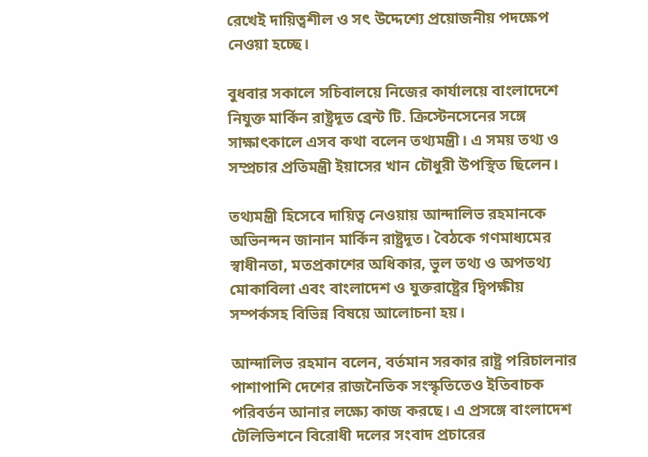রেখেই দায়িত্বশীল ও সৎ উদ্দেশ্যে প্রয়োজনীয় পদক্ষেপ নেওয়া হচ্ছে।

বুধবার সকালে সচিবালয়ে নিজের কার্যালয়ে বাংলাদেশে নিযুক্ত মার্কিন রাষ্ট্রদূত ব্রেন্ট টি. ক্রিস্টেনসেনের সঙ্গে সাক্ষাৎকালে এসব কথা বলেন তথ্যমন্ত্রী। এ সময় তথ্য ও সম্প্রচার প্রতিমন্ত্রী ইয়াসের খান চৌধুরী উপস্থিত ছিলেন।

তথ্যমন্ত্রী হিসেবে দায়িত্ব নেওয়ায় আন্দালিভ রহমানকে অভিনন্দন জানান মার্কিন রাষ্ট্রদূত। বৈঠকে গণমাধ্যমের স্বাধীনতা, মতপ্রকাশের অধিকার, ভুল তথ্য ও অপতথ্য মোকাবিলা এবং বাংলাদেশ ও যুক্তরাষ্ট্রের দ্বিপক্ষীয় সম্পর্কসহ বিভিন্ন বিষয়ে আলোচনা হয়।

আন্দালিভ রহমান বলেন, বর্তমান সরকার রাষ্ট্র পরিচালনার পাশাপাশি দেশের রাজনৈতিক সংস্কৃতিতেও ইতিবাচক পরিবর্তন আনার লক্ষ্যে কাজ করছে। এ প্রসঙ্গে বাংলাদেশ টেলিভিশনে বিরোধী দলের সংবাদ প্রচারের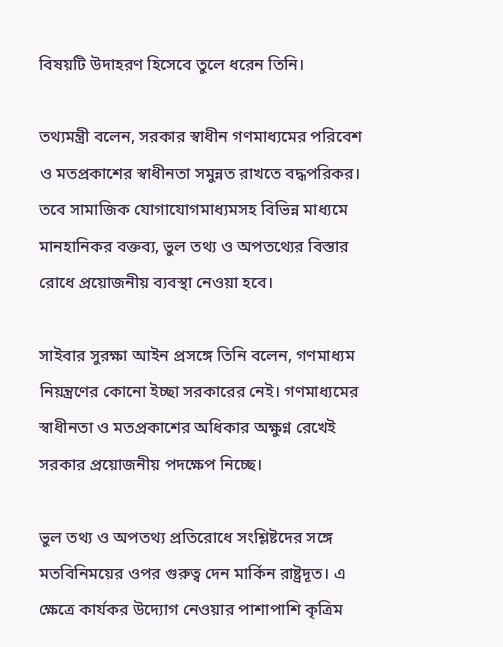বিষয়টি উদাহরণ হিসেবে তুলে ধরেন তিনি।

তথ্যমন্ত্রী বলেন, সরকার স্বাধীন গণমাধ্যমের পরিবেশ ও মতপ্রকাশের স্বাধীনতা সমুন্নত রাখতে বদ্ধপরিকর। তবে সামাজিক যোগাযোগমাধ্যমসহ বিভিন্ন মাধ্যমে মানহানিকর বক্তব্য, ভুল তথ্য ও অপতথ্যের বিস্তার রোধে প্রয়োজনীয় ব্যবস্থা নেওয়া হবে।

সাইবার সুরক্ষা আইন প্রসঙ্গে তিনি বলেন, গণমাধ্যম নিয়ন্ত্রণের কোনো ইচ্ছা সরকারের নেই। গণমাধ্যমের স্বাধীনতা ও মতপ্রকাশের অধিকার অক্ষুণ্ন রেখেই সরকার প্রয়োজনীয় পদক্ষেপ নিচ্ছে।

ভুল তথ্য ও অপতথ্য প্রতিরোধে সংশ্লিষ্টদের সঙ্গে মতবিনিময়ের ওপর গুরুত্ব দেন মার্কিন রাষ্ট্রদূত। এ ক্ষেত্রে কার্যকর উদ্যোগ নেওয়ার পাশাপাশি কৃত্রিম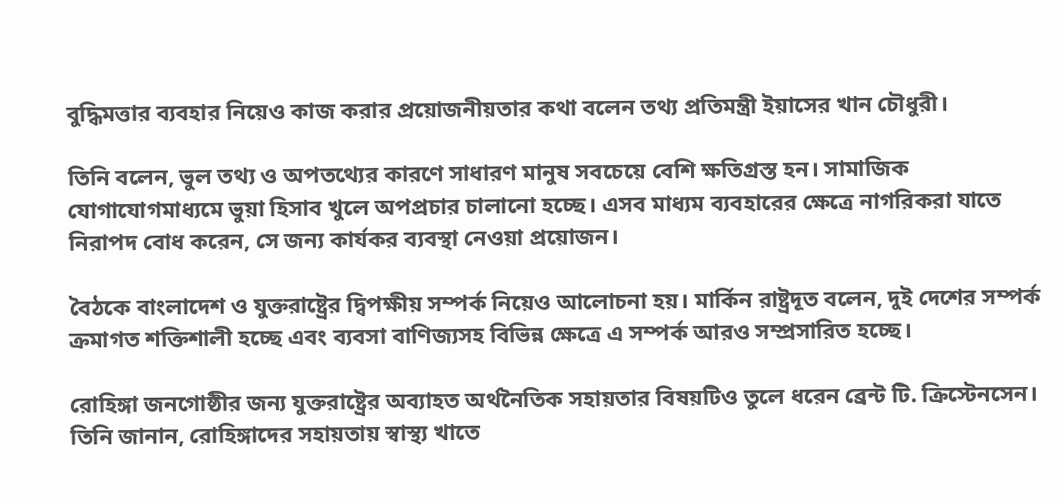বুদ্ধিমত্তার ব্যবহার নিয়েও কাজ করার প্রয়োজনীয়তার কথা বলেন তথ্য প্রতিমন্ত্রী ইয়াসের খান চৌধুরী।

তিনি বলেন, ভুল তথ্য ও অপতথ্যের কারণে সাধারণ মানুষ সবচেয়ে বেশি ক্ষতিগ্রস্ত হন। সামাজিক যোগাযোগমাধ্যমে ভুয়া হিসাব খুলে অপপ্রচার চালানো হচ্ছে। এসব মাধ্যম ব্যবহারের ক্ষেত্রে নাগরিকরা যাতে নিরাপদ বোধ করেন, সে জন্য কার্যকর ব্যবস্থা নেওয়া প্রয়োজন।

বৈঠকে বাংলাদেশ ও যুক্তরাষ্ট্রের দ্বিপক্ষীয় সম্পর্ক নিয়েও আলোচনা হয়। মার্কিন রাষ্ট্রদূত বলেন, দুই দেশের সম্পর্ক ক্রমাগত শক্তিশালী হচ্ছে এবং ব্যবসা বাণিজ্যসহ বিভিন্ন ক্ষেত্রে এ সম্পর্ক আরও সম্প্রসারিত হচ্ছে।

রোহিঙ্গা জনগোষ্ঠীর জন্য যুক্তরাষ্ট্রের অব্যাহত অর্থনৈতিক সহায়তার বিষয়টিও তুলে ধরেন ব্রেন্ট টি. ক্রিস্টেনসেন। তিনি জানান, রোহিঙ্গাদের সহায়তায় স্বাস্থ্য খাতে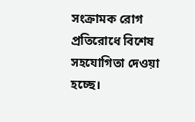সংক্রামক রোগ প্রতিরোধে বিশেষ সহযোগিতা দেওয়া হচ্ছে।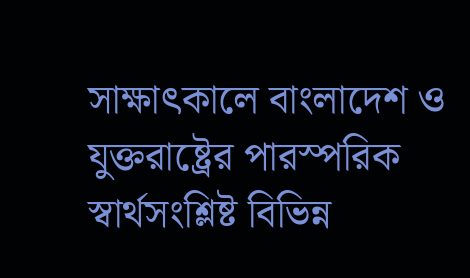সাক্ষাৎকালে বাংলাদেশ ও যুক্তরাষ্ট্রের পারস্পরিক স্বার্থসংশ্লিষ্ট বিভিন্ন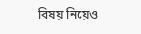বিষয় নিয়েও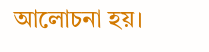আলোচনা হয়।